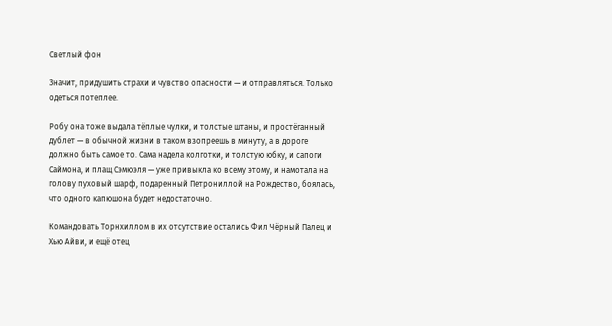Светлый фон

Значит, придушить страхи и чувство опасности — и отправляться. Только одеться потеплее.

Робу она тоже выдала тёплые чулки, и толстые штаны, и простёганный дублет — в обычной жизни в таком взопреешь в минуту, а в дороге должно быть самое то. Сама надела колготки, и толстую юбку, и сапоги Саймона, и плащ Сэмюэля — уже привыкла ко всему этому, и намотала на голову пуховый шарф, подаренный Петрониллой на Рождество, боялась, что одного капюшона будет недостаточно.

Командовать Торнхиллом в их отсутствие остались Фил Чёрный Палец и Хью Айви, и ещё отец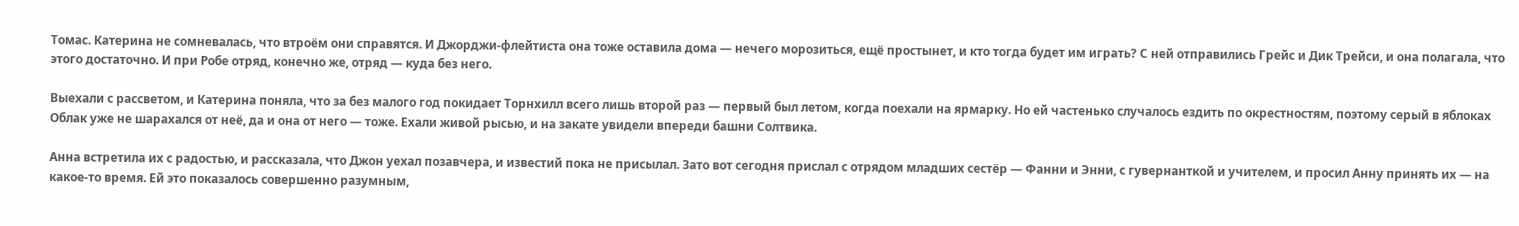Томас. Катерина не сомневалась, что втроём они справятся. И Джорджи-флейтиста она тоже оставила дома — нечего морозиться, ещё простынет, и кто тогда будет им играть? С ней отправились Грейс и Дик Трейси, и она полагала, что этого достаточно. И при Робе отряд, конечно же, отряд — куда без него.

Выехали с рассветом, и Катерина поняла, что за без малого год покидает Торнхилл всего лишь второй раз — первый был летом, когда поехали на ярмарку. Но ей частенько случалось ездить по окрестностям, поэтому серый в яблоках Облак уже не шарахался от неё, да и она от него — тоже. Ехали живой рысью, и на закате увидели впереди башни Солтвика.

Анна встретила их с радостью, и рассказала, что Джон уехал позавчера, и известий пока не присылал. Зато вот сегодня прислал с отрядом младших сестёр — Фанни и Энни, с гувернанткой и учителем, и просил Анну принять их — на какое-то время. Ей это показалось совершенно разумным,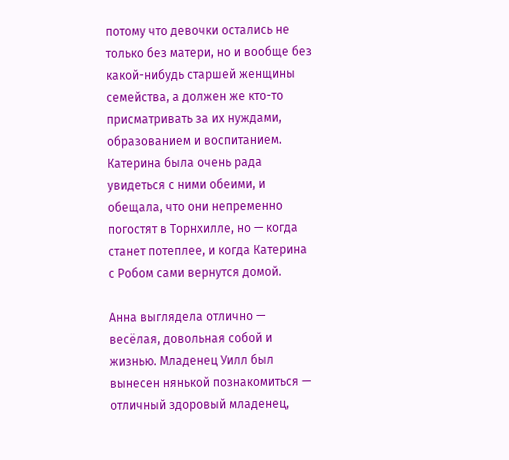потому что девочки остались не только без матери, но и вообще без какой-нибудь старшей женщины семейства, а должен же кто-то присматривать за их нуждами, образованием и воспитанием. Катерина была очень рада увидеться с ними обеими, и обещала, что они непременно погостят в Торнхилле, но — когда станет потеплее, и когда Катерина с Робом сами вернутся домой.

Анна выглядела отлично — весёлая, довольная собой и жизнью. Младенец Уилл был вынесен нянькой познакомиться — отличный здоровый младенец,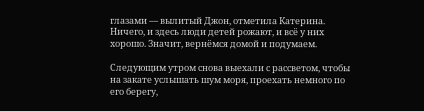глазами — вылитый Джон, отметила Катерина. Ничего, и здесь люди детей рожают, и всё у них хорошо. Значит, вернёмся домой и подумаем.

Следующим утром снова выехали с рассветом, чтобы на закате услышать шум моря, проехать немного по его берегу,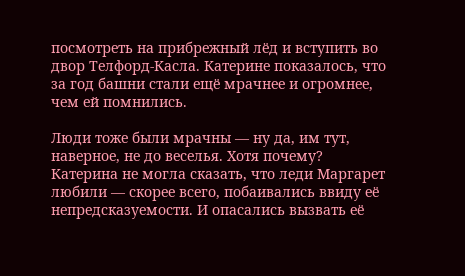посмотреть на прибрежный лёд и вступить во двор Телфорд-Касла. Катерине показалось, что за год башни стали ещё мрачнее и огромнее, чем ей помнились.

Люди тоже были мрачны — ну да, им тут, наверное, не до веселья. Хотя почему? Катерина не могла сказать, что леди Маргарет любили — скорее всего, побаивались ввиду её непредсказуемости. И опасались вызвать её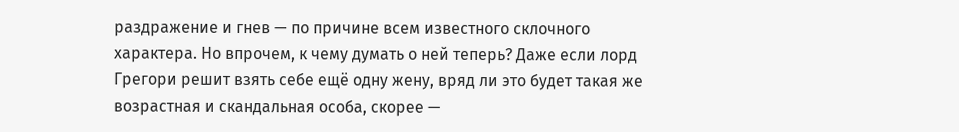раздражение и гнев — по причине всем известного склочного характера. Но впрочем, к чему думать о ней теперь? Даже если лорд Грегори решит взять себе ещё одну жену, вряд ли это будет такая же возрастная и скандальная особа, скорее —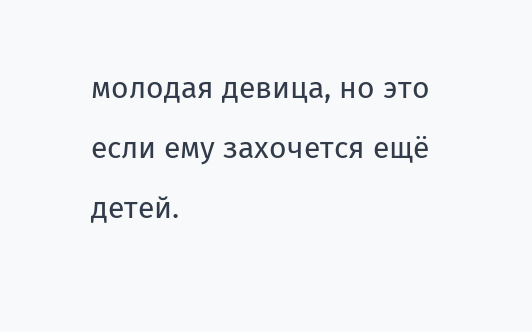молодая девица, но это если ему захочется ещё детей.